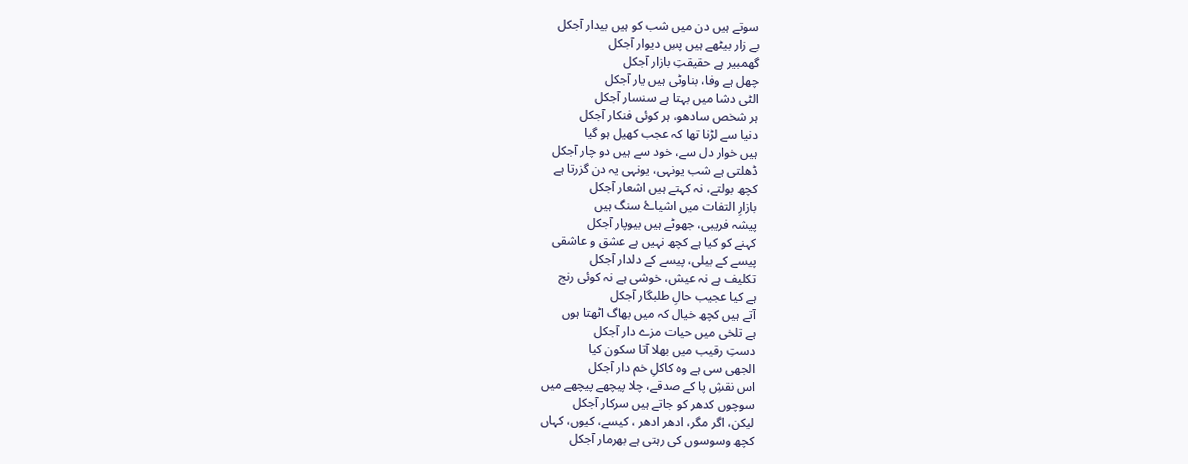سوتے ہیں دن میں شب کو ہیں بیدار آجکل
بے زار بیٹھے ہیں پسِ دیوار آجکل
گھمبیر ہے حقیقتِ بازار آجکل
چھل ہے وفا، بناوٹی ہیں یار آجکل
الٹی دشا میں بہتا ہے سنسار آجکل
ہر شخص سادھو، ہر کوئی فنکار آجکل
دنیا سے لڑنا تھا کہ عجب کھیل ہو گیا
ہیں خوار دل سے، خود سے ہیں دو چار آجکل
ڈھلتی ہے شب یونہی، یونہی یہ دن گزرتا ہے
کچھ بولتے، نہ کہتے ہیں اشعار آجکل
بازارِ التفات میں اشیاۓ سنگ ہیں
پیشہ فریبی، جھوٹے ہیں بیوپار آجکل
کہنے کو کیا ہے کچھ نہیں ہے عشق و عاشقی
پیسے کے بیلی، پیسے کے دلدار آجکل
تکلیف ہے نہ عیش، خوشی ہے نہ کوئی رنج
ہے کیا عجیب حالِ طلبگار آجکل
آتے ہیں کچھ خیال کہ میں بھاگ اٹھتا ہوں
ہے تلخی میں حیات مزے دار آجکل
دستِ رقیب میں بھلا آتا سکون کیا
الجھی سی ہے وہ کاکلِ خم دار آجکل
اس نقشِ پا کے صدقے، چلا پیچھے پیچھے میں
سوچوں کدھر کو جاتے ہیں سرکار آجکل
لیکن، اگر مگر، ادھر ادھر ، کیسے، کیوں، کہاں
کچھ وسوسوں کی رہتی ہے بھرمار آجکل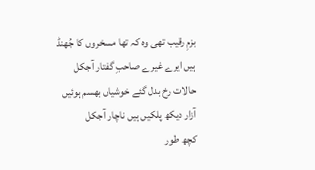بزمِ رقیب تھی وہ کہ تھا مسخروں کا جُھنڈ
ہیں ایرے غیرے صاحبِ گفتار آجکل
حالات رخ بدل گئے خوشیاں بھسم ہوئیں
آزار دیکھ پلکیں ہیں ناچار آجکل
کچھ طور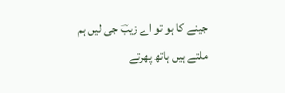جینے کا ہو تو اے زیبؔ جی لیں ہم
ملتے ہیں ہاتھ پھرتے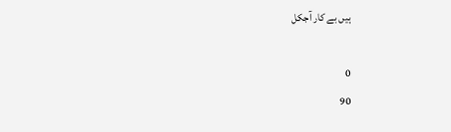ہیں بے کار آجکل

0
90